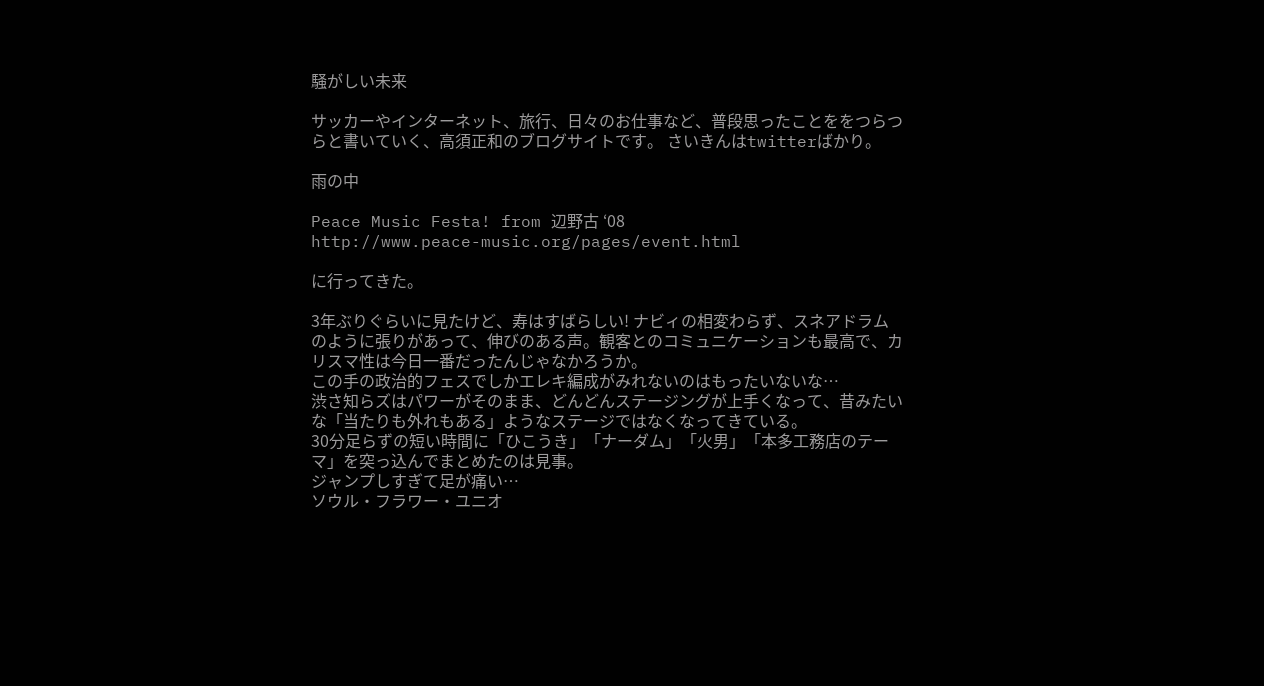騒がしい未来

サッカーやインターネット、旅行、日々のお仕事など、普段思ったことををつらつらと書いていく、高須正和のブログサイトです。 さいきんはtwitterばかり。

雨の中

Peace Music Festa! from 辺野古 ‘08
http://www.peace-music.org/pages/event.html

に行ってきた。

3年ぶりぐらいに見たけど、寿はすばらしい! ナビィの相変わらず、スネアドラムのように張りがあって、伸びのある声。観客とのコミュニケーションも最高で、カリスマ性は今日一番だったんじゃなかろうか。
この手の政治的フェスでしかエレキ編成がみれないのはもったいないな…
渋さ知らズはパワーがそのまま、どんどんステージングが上手くなって、昔みたいな「当たりも外れもある」ようなステージではなくなってきている。
30分足らずの短い時間に「ひこうき」「ナーダム」「火男」「本多工務店のテーマ」を突っ込んでまとめたのは見事。
ジャンプしすぎて足が痛い…
ソウル・フラワー・ユニオ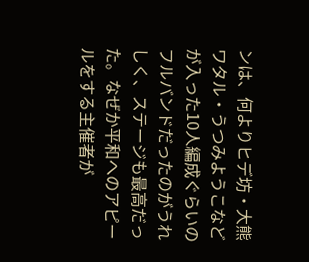ンは、何よりヒデ坊・大熊ワタル・うつみようこなどが入った10人編成ぐらいのフルバンドだったのがうれしく、ステージも最高だった。なぜか平和へのアピールをする主催者が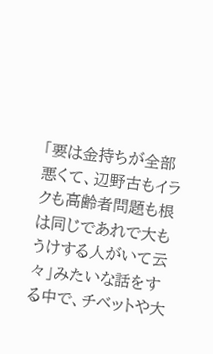「要は金持ちが全部悪くて、辺野古もイラクも高齢者問題も根は同じであれで大もうけする人がいて云々」みたいな話をする中で、チベットや大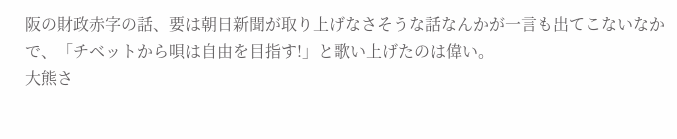阪の財政赤字の話、要は朝日新聞が取り上げなさそうな話なんかが一言も出てこないなかで、「チベットから唄は自由を目指す!」と歌い上げたのは偉い。
大熊さ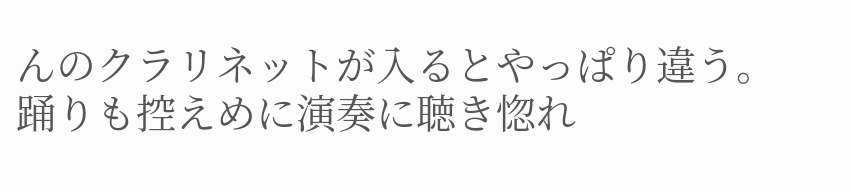んのクラリネットが入るとやっぱり違う。踊りも控えめに演奏に聴き惚れ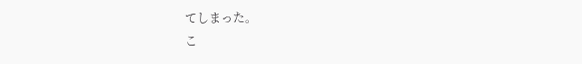てしまった。
こ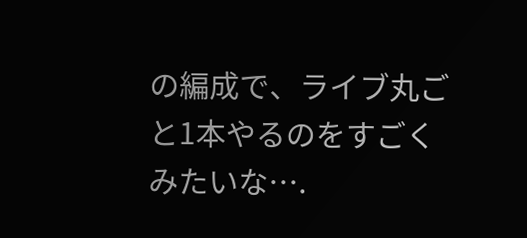の編成で、ライブ丸ごと1本やるのをすごくみたいな….